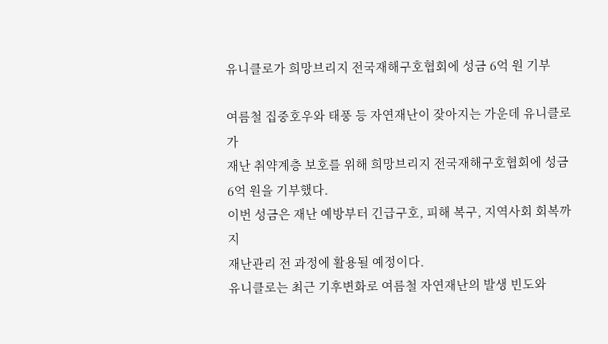유니클로가 희망브리지 전국재해구호협회에 성금 6억 원 기부

여름철 집중호우와 태풍 등 자연재난이 잦아지는 가운데 유니클로가
재난 취약계층 보호를 위해 희망브리지 전국재해구호협회에 성금 6억 원을 기부했다.
이번 성금은 재난 예방부터 긴급구호, 피해 복구, 지역사회 회복까지
재난관리 전 과정에 활용될 예정이다.
유니클로는 최근 기후변화로 여름철 자연재난의 발생 빈도와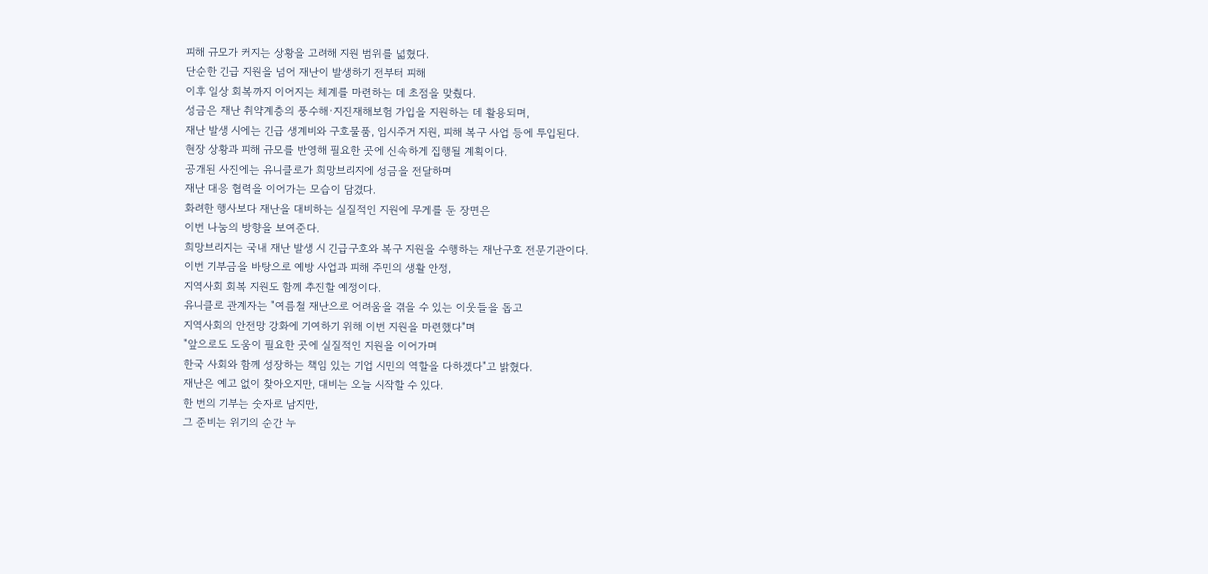피해 규모가 커지는 상황을 고려해 지원 범위를 넓혔다.
단순한 긴급 지원을 넘어 재난이 발생하기 전부터 피해
이후 일상 회복까지 이어지는 체계를 마련하는 데 초점을 맞췄다.
성금은 재난 취약계층의 풍수해·지진재해보험 가입을 지원하는 데 활용되며,
재난 발생 시에는 긴급 생계비와 구호물품, 임시주거 지원, 피해 복구 사업 등에 투입된다.
현장 상황과 피해 규모를 반영해 필요한 곳에 신속하게 집행될 계획이다.
공개된 사진에는 유니클로가 희망브리지에 성금을 전달하며
재난 대응 협력을 이어가는 모습이 담겼다.
화려한 행사보다 재난을 대비하는 실질적인 지원에 무게를 둔 장면은
이번 나눔의 방향을 보여준다.
희망브리지는 국내 재난 발생 시 긴급구호와 복구 지원을 수행하는 재난구호 전문기관이다.
이번 기부금을 바탕으로 예방 사업과 피해 주민의 생활 안정,
지역사회 회복 지원도 함께 추진할 예정이다.
유니클로 관계자는 "여름철 재난으로 어려움을 겪을 수 있는 이웃들을 돕고
지역사회의 안전망 강화에 기여하기 위해 이번 지원을 마련했다"며
"앞으로도 도움이 필요한 곳에 실질적인 지원을 이어가며
한국 사회와 함께 성장하는 책임 있는 기업 시민의 역할을 다하겠다"고 밝혔다.
재난은 예고 없이 찾아오지만, 대비는 오늘 시작할 수 있다.
한 번의 기부는 숫자로 남지만,
그 준비는 위기의 순간 누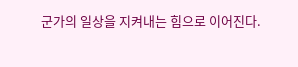군가의 일상을 지켜내는 힘으로 이어진다.